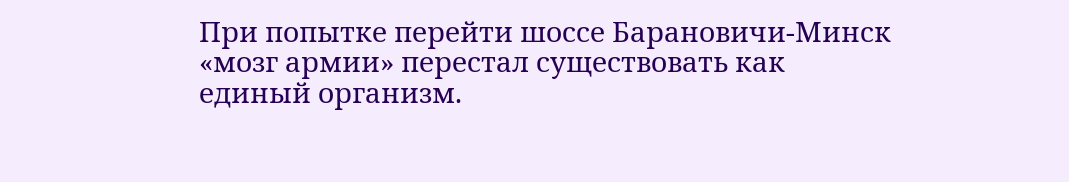При попытке перейти шоссе Барановичи-Минск «мозг армии» перестал существовать как единый организм.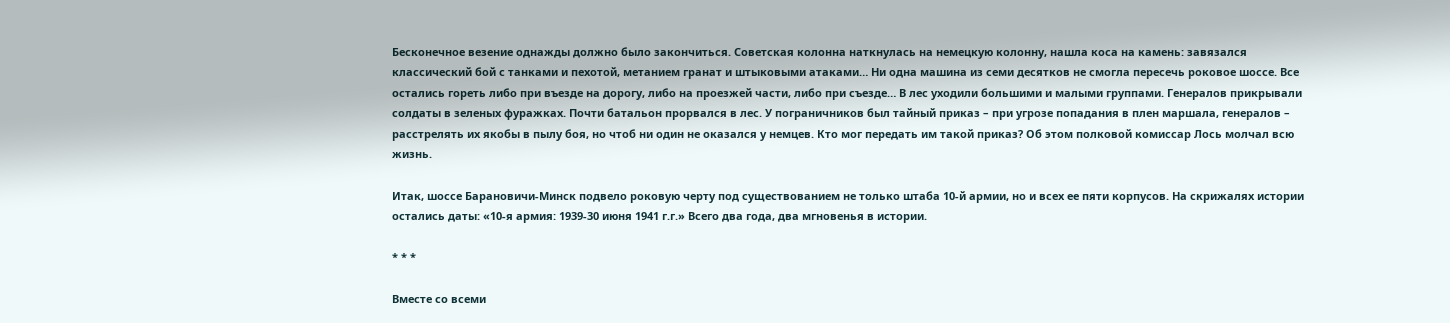Бесконечное везение однажды должно было закончиться. Советская колонна наткнулась на немецкую колонну, нашла коса на камень: завязался классический бой с танками и пехотой, метанием гранат и штыковыми атаками… Ни одна машина из семи десятков не смогла пересечь роковое шоссе. Все остались гореть либо при въезде на дорогу, либо на проезжей части, либо при съезде… В лес уходили большими и малыми группами. Генералов прикрывали солдаты в зеленых фуражках. Почти батальон прорвался в лес. У пограничников был тайный приказ – при угрозе попадания в плен маршала, генералов – расстрелять их якобы в пылу боя, но чтоб ни один не оказался у немцев. Кто мог передать им такой приказ? Об этом полковой комиссар Лось молчал всю жизнь.

Итак, шоссе Барановичи-Минск подвело роковую черту под существованием не только штаба 10-й армии, но и всех ее пяти корпусов. На скрижалях истории остались даты: «10-я армия: 1939-30 июня 1941 г.г.» Всего два года, два мгновенья в истории.

* * *

Вместе со всеми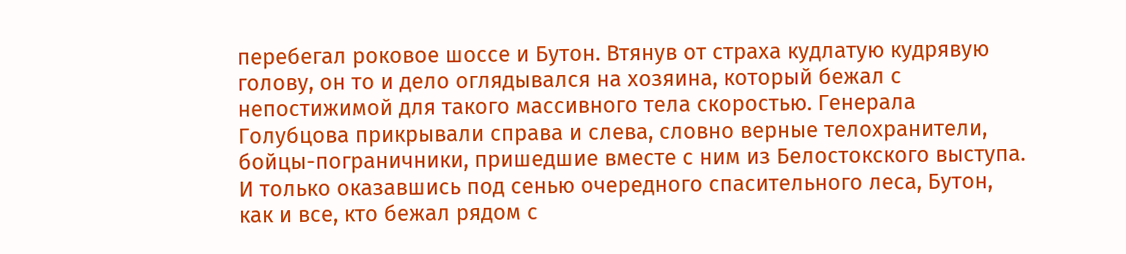перебегал роковое шоссе и Бутон. Втянув от страха кудлатую кудрявую голову, он то и дело оглядывался на хозяина, который бежал с непостижимой для такого массивного тела скоростью. Генерала Голубцова прикрывали справа и слева, словно верные телохранители, бойцы-пограничники, пришедшие вместе с ним из Белостокского выступа. И только оказавшись под сенью очередного спасительного леса, Бутон, как и все, кто бежал рядом с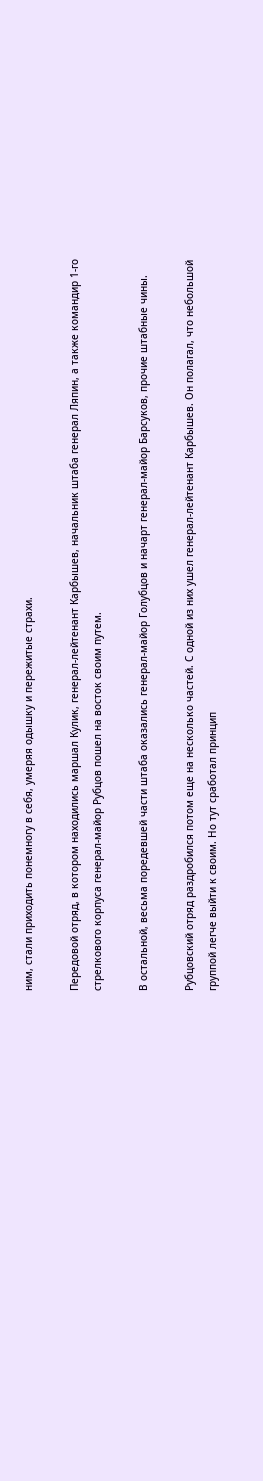ним, стали приходить понемногу в себя, умеряя одышку и пережитые страхи.

Передовой отряд, в котором находились маршал Кулик, генерал-лейтенант Карбышев, начальник штаба генерал Ляпин, а также командир 1-го стрелкового корпуса генерал-майор Рубцов пошел на восток своим путем.

В остальной, весьма поредевшей части штаба оказались генерал-майор Голубцов и начарт генерал-майор Барсуков, прочие штабные чины.

Рубцовский отряд раздробился потом еще на несколько частей. С одной из них ушел генерал-лейтенант Карбышев. Он полагал, что небольшой группой легче выйти к своим. Но тут сработал принцип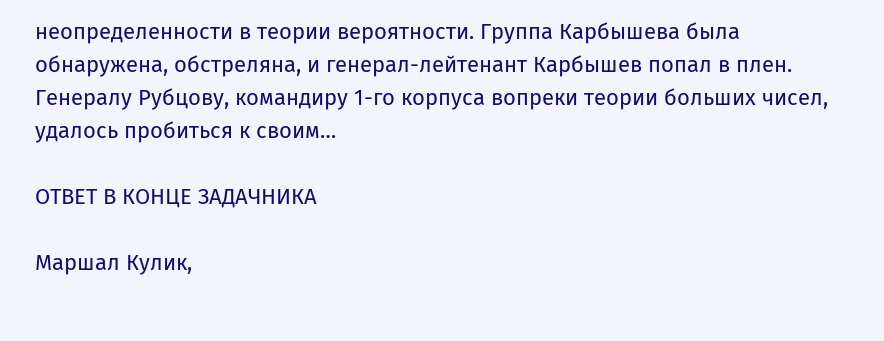неопределенности в теории вероятности. Группа Карбышева была обнаружена, обстреляна, и генерал-лейтенант Карбышев попал в плен. Генералу Рубцову, командиру 1-го корпуса вопреки теории больших чисел, удалось пробиться к своим…

ОТВЕТ В КОНЦЕ ЗАДАЧНИКА

Маршал Кулик,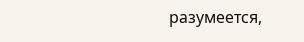разумеется,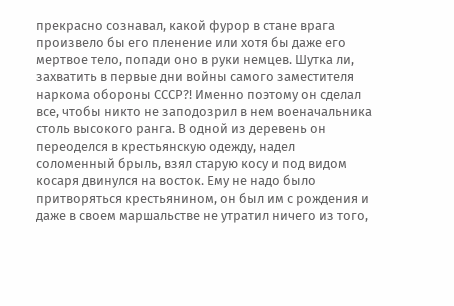прекрасно сознавал, какой фурор в стане врага произвело бы его пленение или хотя бы даже его мертвое тело, попади оно в руки немцев. Шутка ли, захватить в первые дни войны самого заместителя наркома обороны СССР?! Именно поэтому он сделал все, чтобы никто не заподозрил в нем военачальника столь высокого ранга. В одной из деревень он переоделся в крестьянскую одежду, надел соломенный брыль, взял старую косу и под видом косаря двинулся на восток. Ему не надо было притворяться крестьянином, он был им с рождения и даже в своем маршальстве не утратил ничего из того,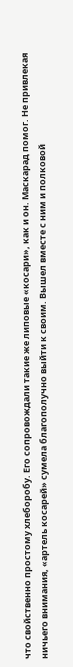что свойственно простому хлеборобу. Его сопровождали такие же липовые «косари», как и он. Маскарад помог. Не привлекая ничьего внимания, «артель косарей» сумела благополучно выйти к своим. Вышел вместе с ним и полковой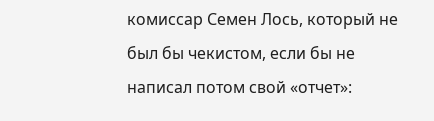комиссар Семен Лось, который не был бы чекистом, если бы не написал потом свой «отчет»: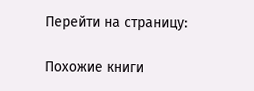Перейти на страницу:

Похожие книги